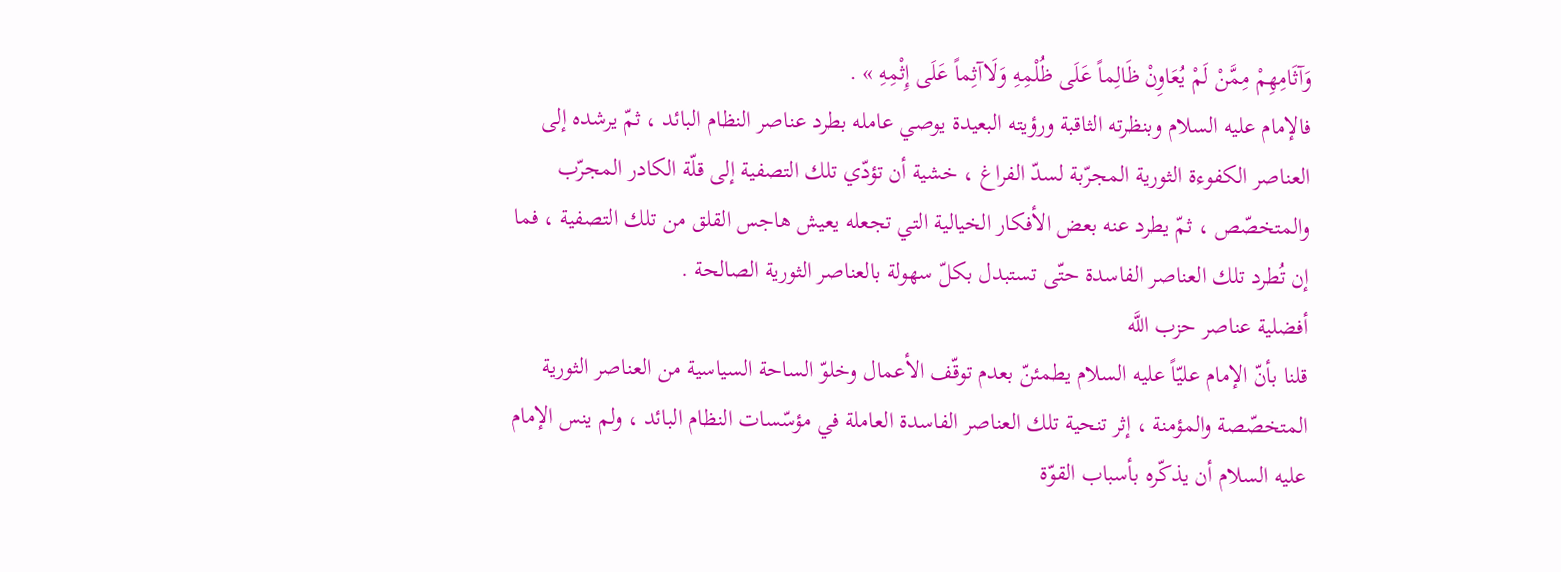وَآثَامِهِمْ مِمَّنْ لَمْ يُعَاوِنْ ظَالِماً عَلَى ظُلْمِهِ وَلَاآثِماً عَلَى إِثْمِهِ » .
فالإمام عليه السلام وبنظرته الثاقبة ورؤيته البعيدة يوصي عامله بطرد عناصر النظام البائد ، ثمّ يرشده إلى العناصر الكفوءة الثورية المجرّبة لسدّ الفراغ ، خشية أن تؤدّي تلك التصفية إلى قلّة الكادر المجرّب والمتخصّص ، ثمّ يطرد عنه بعض الأفكار الخيالية التي تجعله يعيش هاجس القلق من تلك التصفية ، فما إن تُطرد تلك العناصر الفاسدة حتّى تستبدل بكلّ سهولة بالعناصر الثورية الصالحة .
أفضلية عناصر حزب اللَّه
قلنا بأنّ الإمام عليّاً عليه السلام يطمئنّ بعدم توقّف الأعمال وخلوّ الساحة السياسية من العناصر الثورية المتخصّصة والمؤمنة ، إثر تنحية تلك العناصر الفاسدة العاملة في مؤسّسات النظام البائد ، ولم ينس الإمام عليه السلام أن يذكّره بأسباب القوّة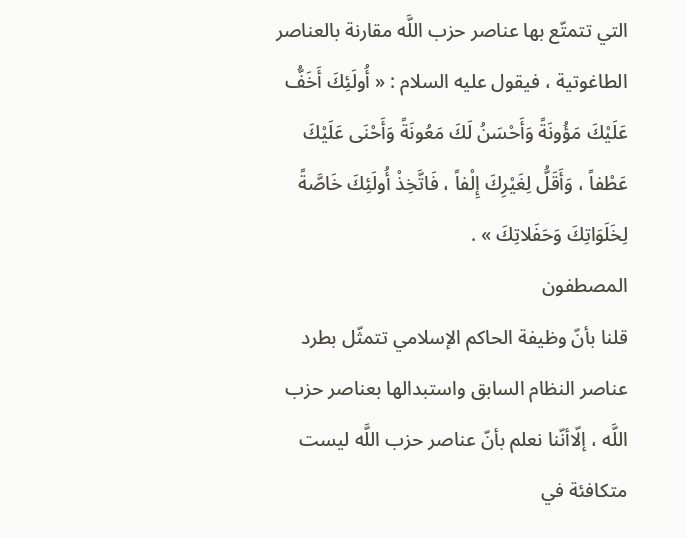التي تتمتّع بها عناصر حزب اللَّه مقارنة بالعناصر الطاغوتية ، فيقول عليه السلام : « أُولَئِكَ أَخَفُّ عَلَيْكَ مَؤُونَةً وَأَحْسَنُ لَكَ مَعُونَةً وَأَحْنَى عَلَيْكَ عَطْفاً ، وَأَقَلُّ لِغَيْرِكَ إِلْفاً ، فَاتَّخِذْ أُولَئِكَ خَاصَّةً لِخَلَوَاتِكَ وَحَفَلاتِكَ » .
المصطفون
قلنا بأنّ وظيفة الحاكم الإسلامي تتمثّل بطرد عناصر النظام السابق واستبدالها بعناصر حزب اللَّه ، إلّاأنّنا نعلم بأنّ عناصر حزب اللَّه ليست متكافئة في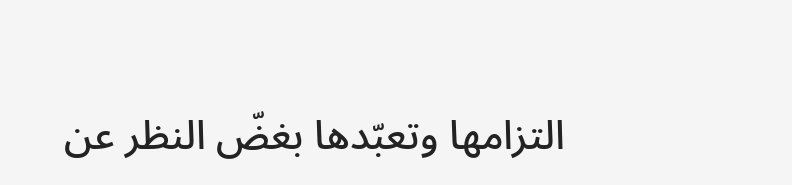التزامها وتعبّدها بغضّ النظر عن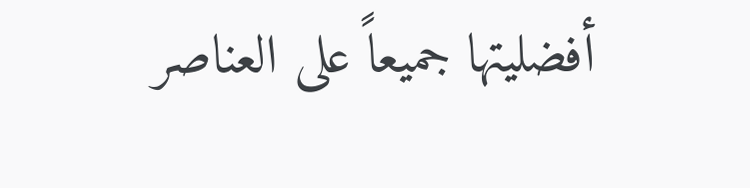أفضليتها جميعاً على العناصر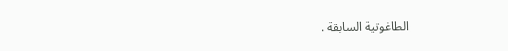الطاغوتية السابقة .